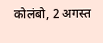कोलंबो, 2 अगस्त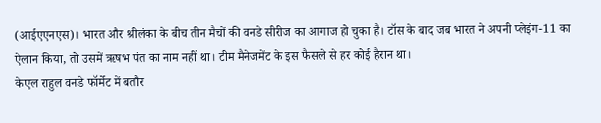(आईएएनएस)। भारत और श्रीलंका के बीच तीन मैचों की वनडे सीरीज का आगाज हो चुका है। टॉस के बाद जब भारत ने अपनी प्लेइंग-11 का ऐलान किया, तो उसमें ऋषभ पंत का नाम नहीं था। टीम मैनेजमेंट के इस फैसले से हर कोई हैरान था।
केएल राहुल वनडे फॉर्मेट में बतौर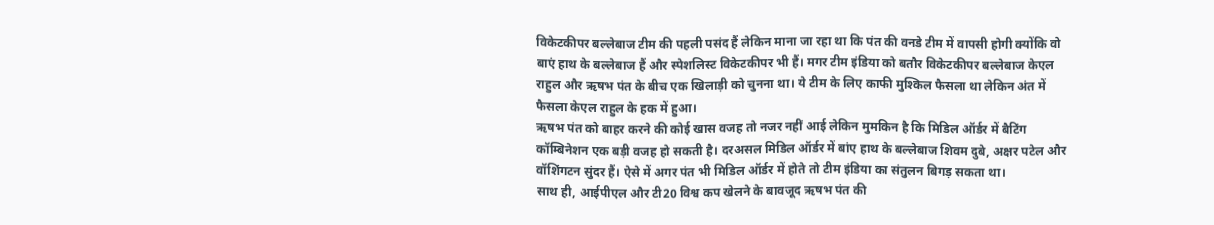विकेटकीपर बल्लेबाज टीम की पहली पसंद हैं लेकिन माना जा रहा था कि पंत की वनडे टीम में वापसी होगी क्योंकि वो बाएं हाथ के बल्लेबाज हैं और स्पेशलिस्ट विकेटकीपर भी हैं। मगर टीम इंडिया को बतौर विकेटकीपर बल्लेबाज केएल राहुल और ऋषभ पंत के बीच एक खिलाड़ी को चुनना था। ये टीम के लिए काफी मुश्किल फैसला था लेकिन अंत में फैसला केएल राहुल के हक में हुआ।
ऋषभ पंत को बाहर करने की कोई खास वजह तो नजर नहीं आई लेकिन मुमकिन है कि मिडिल ऑर्डर में बैटिंग कॉम्बिनेशन एक बड़ी वजह हो सकती है। दरअसल मिडिल ऑर्डर में बांए हाथ के बल्लेबाज शिवम दुबे, अक्षर पटेल और वॉशिंगटन सुंदर हैं। ऐसे में अगर पंत भी मिडिल ऑर्डर में होते तो टीम इंडिया का संतुलन बिगड़ सकता था।
साथ ही, आईपीएल और टी20 विश्व कप खेलने के बावजूद ऋषभ पंत की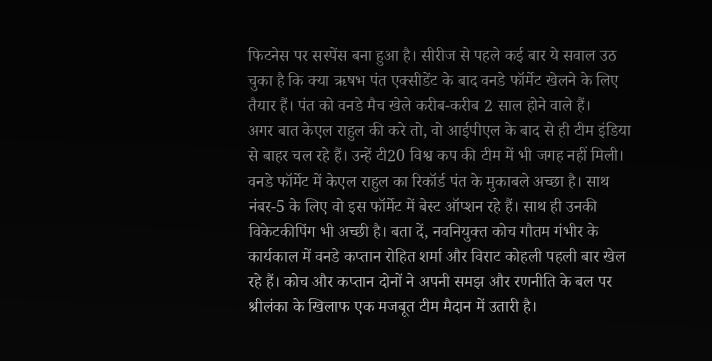फिटनेस पर सस्पेंस बना हुआ है। सीरीज से पहले कई बार ये सवाल उठ चुका है कि क्या ऋषभ पंत एक्सीडेंट के बाद वनडे फॉर्मेट खेलने के लिए तैयार हैं। पंत को वनडे मैच खेले करीब-करीब 2 साल होने वाले हैं।
अगर बात केएल राहुल की करे तो, वो आईपीएल के बाद से ही टीम इंडिया से बाहर चल रहे हैं। उन्हें टी20 विश्व कप की टीम में भी जगह नहीं मिली। वनडे फॉर्मेट में केएल राहुल का रिकॉर्ड पंत के मुकाबले अच्छा है। साथ नंबर-5 के लिए वो इस फॉर्मेट में बेस्ट ऑप्शन रहे हैं। साथ ही उनकी विकेटकीपिंग भी अच्छी है। बता दें, नवनियुक्त कोच गौतम गंभीर के कार्यकाल में वनडे कप्तान रोहित शर्मा और विराट कोहली पहली बार खेल रहे हैं। कोच और कप्तान दोनों ने अपनी समझ और रणनीति के बल पर श्रीलंका के खिलाफ एक मजबूत टीम मैदान में उतारी है।